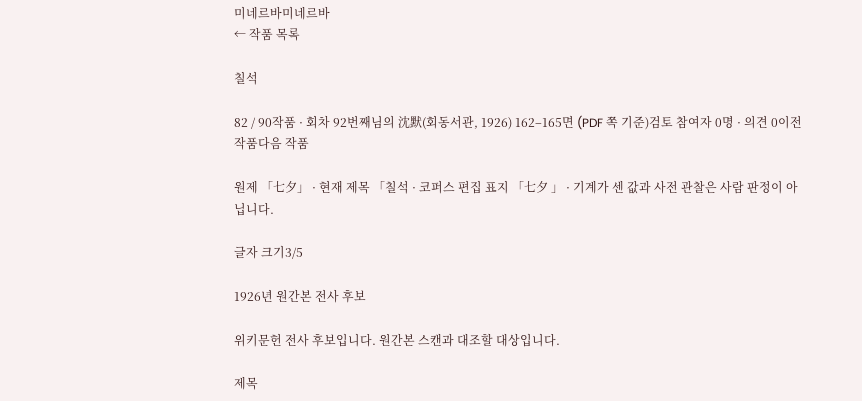미네르바미네르바
← 작품 목록

칠석

82 / 90작품 · 회차 92번째님의 沈默(회동서관, 1926) 162–165면 (PDF 쪽 기준)검토 참여자 0명 · 의견 0이전 작품다음 작품

원제 「七夕」 · 현재 제목 「칠석 · 코퍼스 편집 표지 「七夕 」 · 기계가 센 값과 사전 관찰은 사람 판정이 아닙니다.

글자 크기3/5

1926년 원간본 전사 후보

위키문헌 전사 후보입니다. 원간본 스캔과 대조할 대상입니다.

제목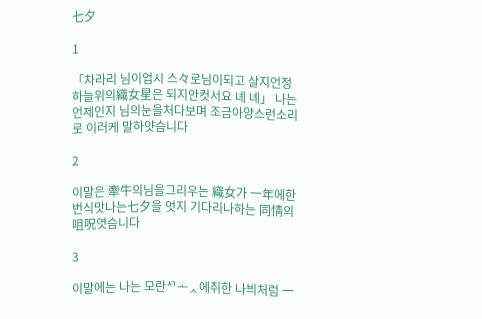七夕

1

「차라리 님이업시 스々로님이되고 살지언정 하늘위의織女星은 되지안컷서요 녜 녜」 나는 언제인지 님의눈을처다보며 조금아양스런소리로 이러케 말하얏슴니다

2

이말은 牽牛의님을그리우는 織女가 一年에한번식맛나는七夕을 엇지 기다리나하는 同情의咀呪엿슴니다

3

이말에는 나는 모란ᄭᅩᆺ에취한 나븨처럼 一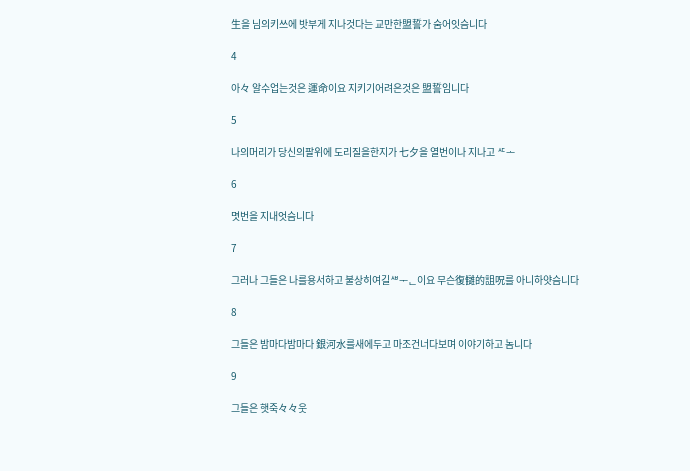生을 님의키쓰에 밧부게 지나것다는 교만한盟誓가 숨어잇슴니다

4

아々 알수업는것은 運命이요 지키기어려은것은 盟誓임니다

5

나의머리가 당신의팔위에 도리질을한지가 七夕을 열번이나 지나고 ᄯᅩ

6

몃번을 지내엇슴니다

7

그러나 그들은 나를용서하고 불상히여길ᄲᅮᆫ이요 무슨復讎的詛呪를 아니하얏슴니다

8

그들은 밤마다밤마다 銀河水를새에두고 마조건너다보며 이야기하고 놈니다

9

그들은 햇죽々々웃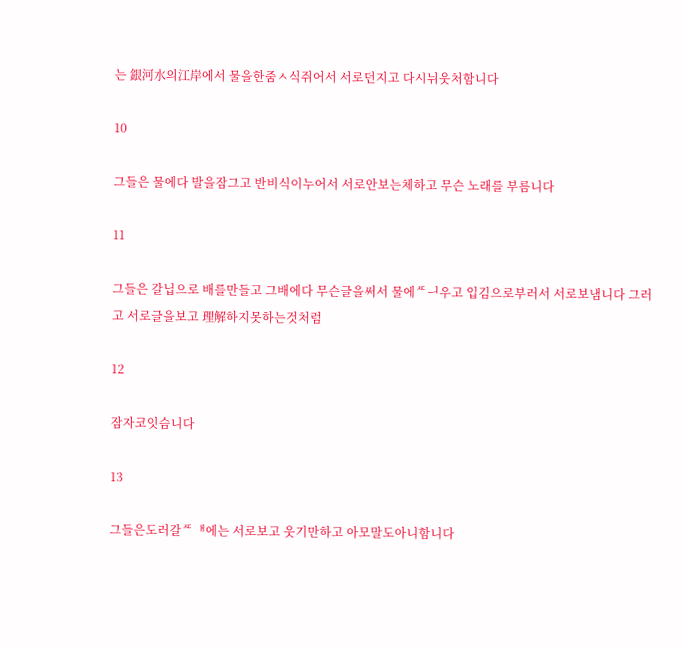는 銀河水의江岸에서 물을한줌ㅅ식쥐어서 서로던지고 다시뉘웃처함니다

10

그들은 물에다 발을잠그고 반비식이누어서 서로안보는체하고 무슨 노래를 부름니다

11

그들은 갈닙으로 배를만들고 그배에다 무슨글을써서 물에ᄯᅴ우고 입김으로부러서 서로보냄니다 그러고 서로글을보고 理解하지못하는것처럼

12

잠자코잇슴니다

13

그들은도러갈ᄯᅢ에는 서로보고 웃기만하고 아모말도아니함니다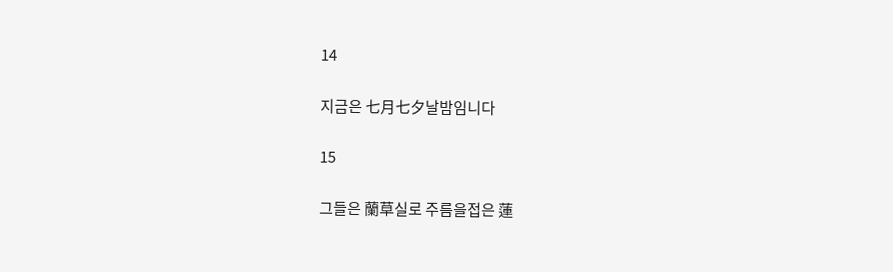14

지금은 七月七夕날밤임니다

15

그들은 蘭草실로 주름을접은 蓮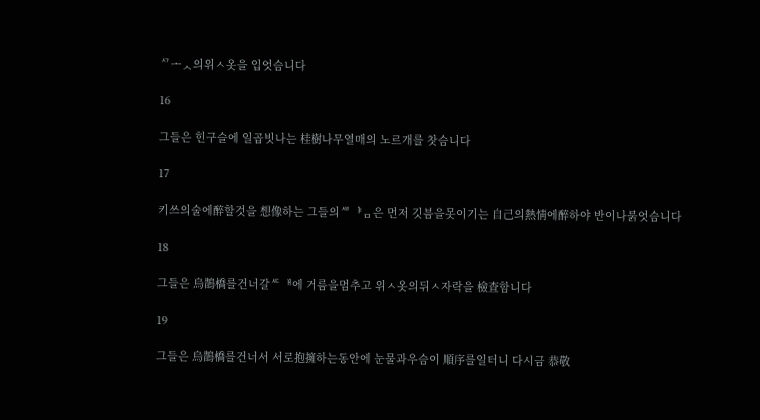ᄭᅩᆺ의위ㅅ옷을 입엇슴니다

16

그들은 힌구슬에 일곱빗나는 桂樹나무열매의 노르개를 찻슴니다

17

키쓰의술에醉할것을 想像하는 그들의ᄲᅣᆷ은 먼저 깃븜을못이기는 自己의熱情에醉하야 반이나붉엇슴니다

18

그들은 烏鵲橋를건너갈ᄯᅢ에 거름을멈추고 위ㅅ옷의뒤ㅅ자락을 檢査함니다

19

그들은 烏鵲橋를건너서 서로抱擁하는동안에 눈물과우슴이 順序를일터니 다시금 恭敬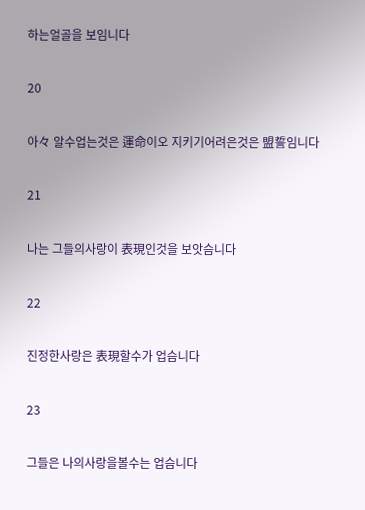하는얼골을 보임니다

20

아々 알수업는것은 運命이오 지키기어려은것은 盟誓임니다

21

나는 그들의사랑이 表現인것을 보앗슴니다

22

진정한사랑은 表現할수가 업슴니다

23

그들은 나의사랑을볼수는 업슴니다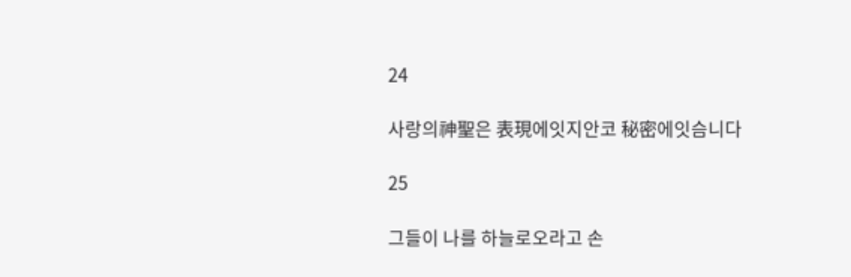24

사랑의神聖은 表現에잇지안코 秘密에잇슴니다

25

그들이 나를 하늘로오라고 손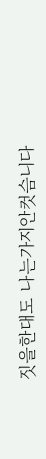짓을한대도 나는가지안컷슴니다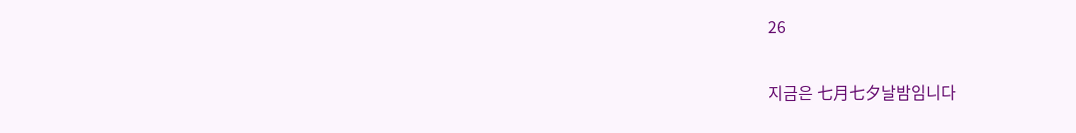26

지금은 七月七夕날밤임니다